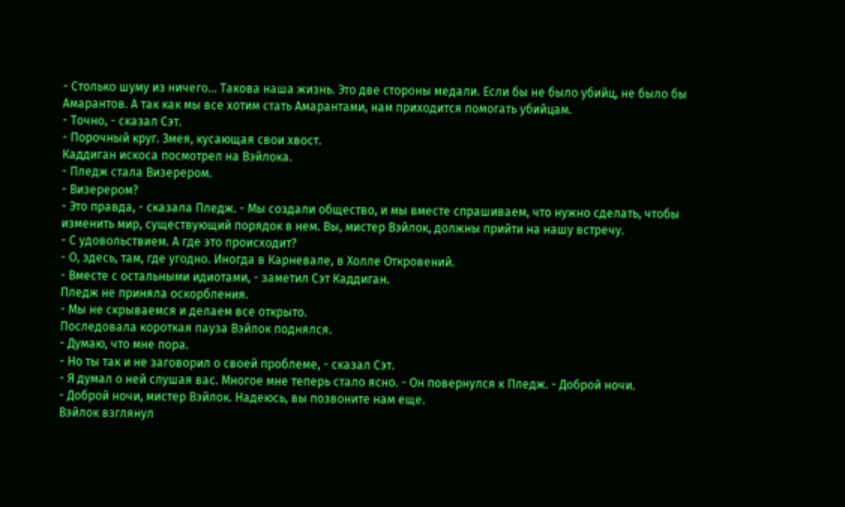- Столько шуму из ничего… Такова наша жизнь. Это две стороны медали. Если бы не было убийц, не было бы Амарантов. А так как мы все хотим стать Амарантами, нам приходится помогать убийцам.
- Точно, - сказал Сэт.
- Порочный круг. Змея, кусающая свои хвост.
Каддиган искоса посмотрел на Вэйлока.
- Пледж стала Визерером.
- Визерером?
- Это правда, - сказала Пледж. - Мы создали общество, и мы вместе спрашиваем, что нужно сделать, чтобы изменить мир, существующий порядок в нем. Вы, мистер Вэйлок, должны прийти на нашу встречу.
- С удовольствием. А где это происходит?
- О, здесь, там, где угодно. Иногда в Карневале, в Холле Откровений.
- Вместе с остальными идиотами, - заметил Сэт Каддиган.
Пледж не приняла оскорбления.
- Мы не скрываемся и делаем все открыто.
Последовала короткая пауза Вэйлок поднялся.
- Думаю, что мне пора.
- Но ты так и не заговорил о своей проблеме, - сказал Сэт.
- Я думал о ней слушая вас. Многое мне теперь стало ясно. - Он повернулся к Пледж. - Доброй ночи.
- Доброй ночи, мистер Вэйлок. Надеюсь, вы позвоните нам еще.
Вэйлок взглянул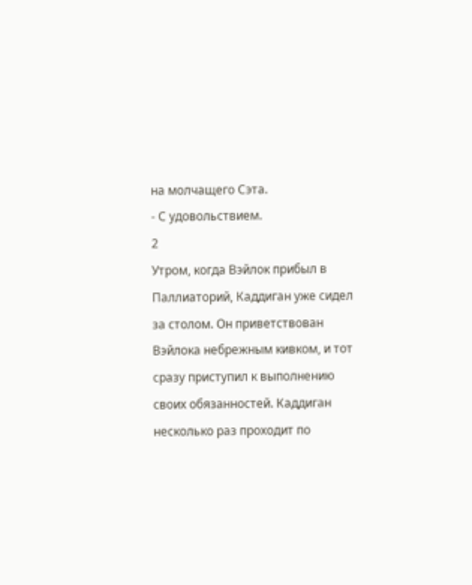на молчащего Сэта.
- С удовольствием.
2
Утром, когда Вэйлок прибыл в Паллиаторий, Каддиган уже сидел за столом. Он приветствован Вэйлока небрежным кивком, и тот сразу приступил к выполнению своих обязанностей. Каддиган несколько раз проходит по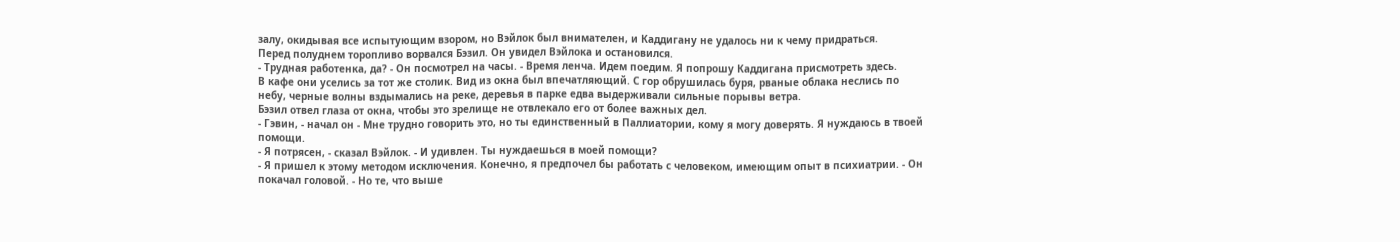залу, окидывая все испытующим взором, но Вэйлок был внимателен, и Каддигану не удалось ни к чему придраться.
Перед полуднем торопливо ворвался Бэзил. Он увидел Вэйлока и остановился.
- Трудная работенка, да? - Он посмотрел на часы. - Время ленча. Идем поедим. Я попрошу Каддигана присмотреть здесь.
В кафе они уселись за тот же столик. Вид из окна был впечатляющий. С гор обрушилась буря, рваные облака неслись по небу, черные волны вздымались на реке, деревья в парке едва выдерживали сильные порывы ветра.
Бэзил отвел глаза от окна, чтобы это зрелище не отвлекало его от более важных дел.
- Гэвин, - начал он - Мне трудно говорить это, но ты единственный в Паллиатории, кому я могу доверять. Я нуждаюсь в твоей помощи.
- Я потрясен, - сказал Вэйлок. - И удивлен. Ты нуждаешься в моей помощи?
- Я пришел к этому методом исключения. Конечно, я предпочел бы работать с человеком, имеющим опыт в психиатрии. - Он покачал головой. - Но те, что выше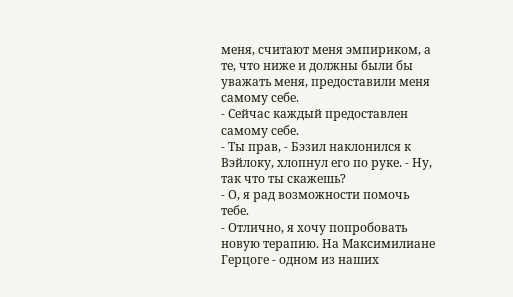меня, считают меня эмпириком, а те, что ниже и должны были бы уважать меня, предоставили меня самому себе.
- Сейчас каждый предоставлен самому себе.
- Ты прав, - Бэзил наклонился к Вэйлоку, хлопнул его по руке. - Ну, так что ты скажешь?
- О, я рад возможности помочь тебе.
- Отлично, я хочу попробовать новую терапию. На Максимилиане Герцоге - одном из наших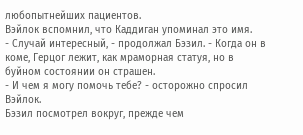любопытнейших пациентов.
Вэйлок вспомнил, что Каддиган упоминал это имя.
- Случай интересный, - продолжал Бэзил. - Когда он в коме, Герцог лежит, как мраморная статуя, но в буйном состоянии он страшен.
- И чем я могу помочь тебе? - осторожно спросил Вэйлок.
Бэзил посмотрел вокруг, прежде чем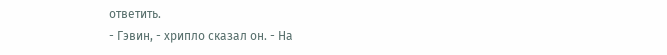ответить.
- Гэвин, - хрипло сказал он. - На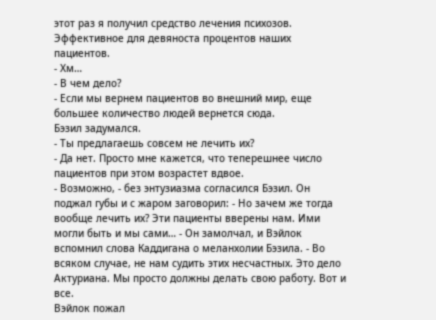этот раз я получил средство лечения психозов. Эффективное для девяноста процентов наших пациентов.
- Хм…
- В чем дело?
- Если мы вернем пациентов во внешний мир, еще большее количество людей вернется сюда.
Бэзил задумался.
- Ты предлагаешь совсем не лечить их?
- Да нет. Просто мне кажется, что теперешнее число пациентов при этом возрастет вдвое.
- Возможно, - без энтузиазма согласился Бэзил. Он поджал губы и с жаром заговорил: - Но зачем же тогда вообще лечить их? Эти пациенты вверены нам. Ими могли быть и мы сами… - Он замолчал, и Вэйлок вспомнил слова Каддигана о меланхолии Бэзила. - Во всяком случае, не нам судить этих несчастных. Это дело Актуриана. Мы просто должны делать свою работу. Вот и все.
Вэйлок пожал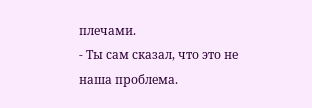плечами.
- Ты сам сказал, что это не наша проблема.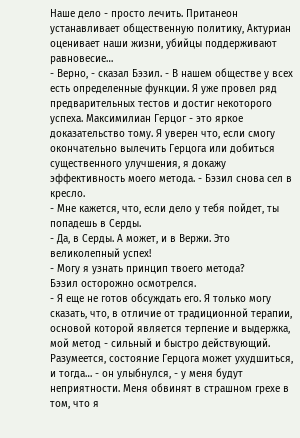Наше дело - просто лечить. Пританеон устанавливает общественную политику, Актуриан оценивает наши жизни, убийцы поддерживают равновесие…
- Верно, - сказал Бэзил. - В нашем обществе у всех есть определенные функции. Я уже провел ряд предварительных тестов и достиг некоторого успеха. Максимилиан Герцог - это яркое доказательство тому. Я уверен что, если смогу окончательно вылечить Герцога или добиться существенного улучшения, я докажу эффективность моего метода. - Бэзил снова сел в кресло.
- Мне кажется, что, если дело у тебя пойдет, ты попадешь в Серды.
- Да, в Серды. А может, и в Вержи. Это великолепный успех!
- Могу я узнать принцип твоего метода?
Бэзил осторожно осмотрелся.
- Я еще не готов обсуждать его. Я только могу сказать, что, в отличие от традиционной терапии, основой которой является терпение и выдержка, мой метод - сильный и быстро действующий. Разумеется, состояние Герцога может ухудшиться, и тогда… - он улыбнулся, - у меня будут неприятности. Меня обвинят в страшном грехе в том, что я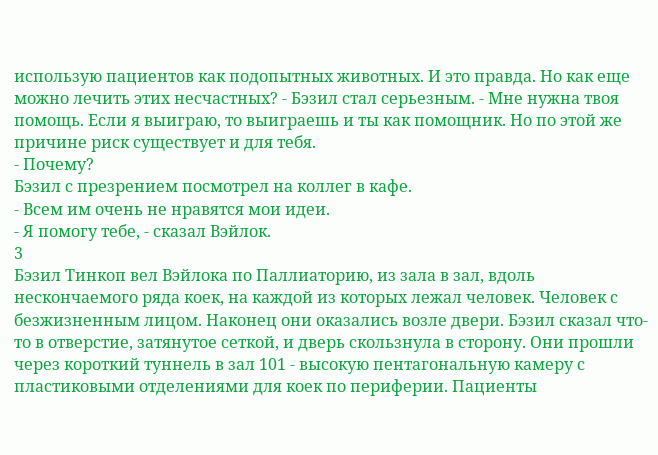использую пациентов как подопытных животных. И это правда. Но как еще можно лечить этих несчастных? - Бэзил стал серьезным. - Мне нужна твоя помощь. Если я выиграю, то выиграешь и ты как помощник. Но по этой же причине риск существует и для тебя.
- Почему?
Бэзил с презрением посмотрел на коллег в кафе.
- Всем им очень не нравятся мои идеи.
- Я помогу тебе, - сказал Вэйлок.
3
Бэзил Тинкоп вел Вэйлока по Паллиаторию, из зала в зал, вдоль нескончаемого ряда коек, на каждой из которых лежал человек. Человек с безжизненным лицом. Наконец они оказались возле двери. Бэзил сказал что-то в отверстие, затянутое сеткой, и дверь скользнула в сторону. Они прошли через короткий туннель в зал 101 - высокую пентагональную камеру с пластиковыми отделениями для коек по периферии. Пациенты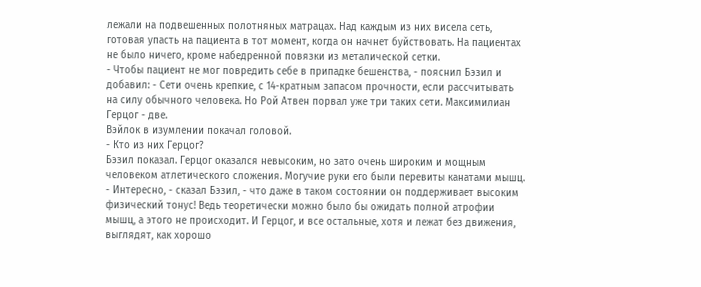лежали на подвешенных полотняных матрацах. Над каждым из них висела сеть, готовая упасть на пациента в тот момент, когда он начнет буйствовать. На пациентах не было ничего, кроме набедренной повязки из металической сетки.
- Чтобы пациент не мог повредить себе в припадке бешенства, - пояснил Бэзил и добавил: - Сети очень крепкие, с 14-кратным запасом прочности, если рассчитывать на силу обычного человека. Но Рой Атвен порвал уже три таких сети. Максимилиан Герцог - две.
Вэйлок в изумлении покачал головой.
- Кто из них Герцог?
Бэзил показал. Герцог оказался невысоким, но зато очень широким и мощным человеком атлетического сложения. Могучие руки его были перевиты канатами мышц.
- Интересно, - сказал Бэзил, - что даже в таком состоянии он поддерживает высоким физический тонус! Ведь теоретически можно было бы ожидать полной атрофии мышц, а этого не происходит. И Герцог, и все остальные, хотя и лежат без движения, выглядят, как хорошо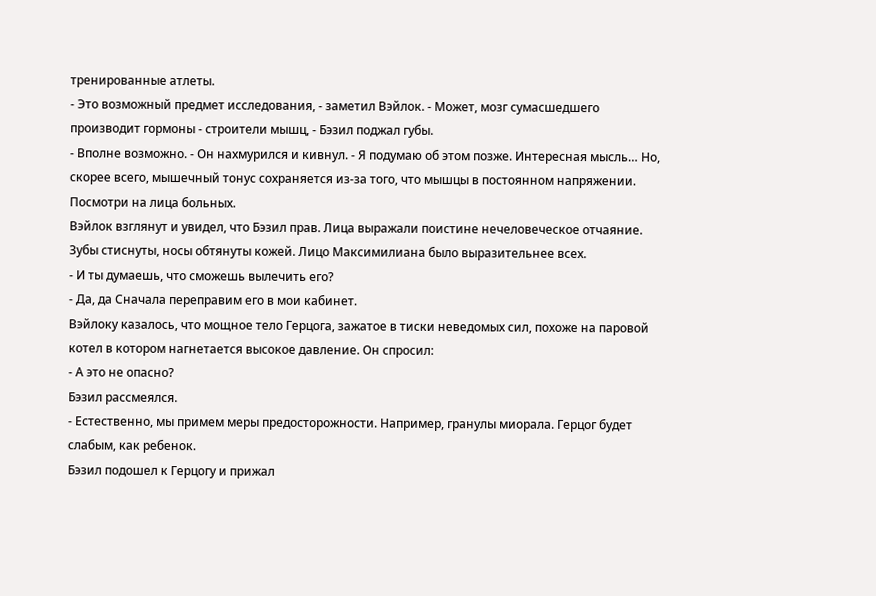тренированные атлеты.
- Это возможный предмет исследования, - заметил Вэйлок. - Может, мозг сумасшедшего производит гормоны - строители мышц, - Бэзил поджал губы.
- Вполне возможно. - Он нахмурился и кивнул. - Я подумаю об этом позже. Интересная мысль… Но, скорее всего, мышечный тонус сохраняется из-за того, что мышцы в постоянном напряжении. Посмотри на лица больных.
Вэйлок взглянут и увидел, что Бэзил прав. Лица выражали поистине нечеловеческое отчаяние. Зубы стиснуты, носы обтянуты кожей. Лицо Максимилиана было выразительнее всех.
- И ты думаешь, что сможешь вылечить его?
- Да, да Сначала переправим его в мои кабинет.
Вэйлоку казалось, что мощное тело Герцога, зажатое в тиски неведомых сил, похоже на паровой котел в котором нагнетается высокое давление. Он спросил:
- А это не опасно?
Бэзил рассмеялся.
- Естественно, мы примем меры предосторожности. Например, гранулы миорала. Герцог будет слабым, как ребенок.
Бэзил подошел к Герцогу и прижал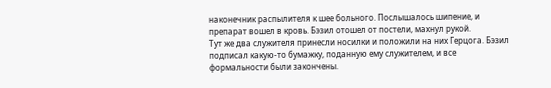наконечник распылителя к шее больного. Послышалось шипение, и препарат вошел в кровь. Бэзил отошел от постели, махнул рукой.
Тут же два служителя принесли носилки и положили на них Герцога. Бэзил подписал какую-то бумажку, поданную ему служителем, и все формальности были закончены.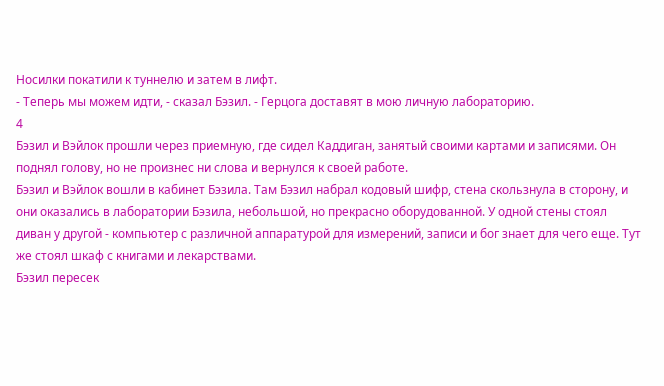Носилки покатили к туннелю и затем в лифт.
- Теперь мы можем идти, - сказал Бэзил. - Герцога доставят в мою личную лабораторию.
4
Бэзил и Вэйлок прошли через приемную, где сидел Каддиган, занятый своими картами и записями. Он поднял голову, но не произнес ни слова и вернулся к своей работе.
Бэзил и Вэйлок вошли в кабинет Бэзила. Там Бэзил набрал кодовый шифр, стена скользнула в сторону, и они оказались в лаборатории Бэзила, небольшой, но прекрасно оборудованной. У одной стены стоял диван у другой - компьютер с различной аппаратурой для измерений, записи и бог знает для чего еще. Тут же стоял шкаф с книгами и лекарствами.
Бэзил пересек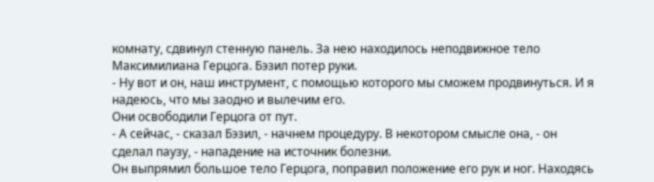комнату, сдвинул стенную панель. За нею находилось неподвижное тело Максимилиана Герцога. Бэзил потер руки.
- Ну вот и он, наш инструмент, с помощью которого мы сможем продвинуться. И я надеюсь, что мы заодно и вылечим его.
Они освободили Герцога от пут.
- А сейчас, - сказал Бэзил, - начнем процедуру. В некотором смысле она, - он сделал паузу, - нападение на источник болезни.
Он выпрямил большое тело Герцога, поправил положение его рук и ног. Находясь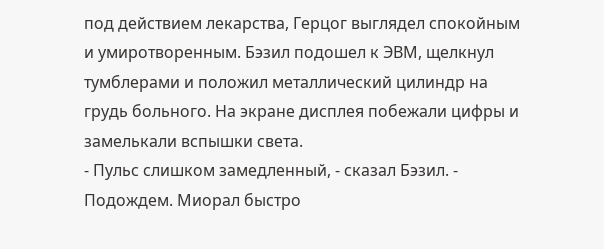под действием лекарства, Герцог выглядел спокойным и умиротворенным. Бэзил подошел к ЭВМ, щелкнул тумблерами и положил металлический цилиндр на грудь больного. На экране дисплея побежали цифры и замелькали вспышки света.
- Пульс слишком замедленный, - сказал Бэзил. - Подождем. Миорал быстро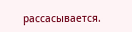рассасывается.